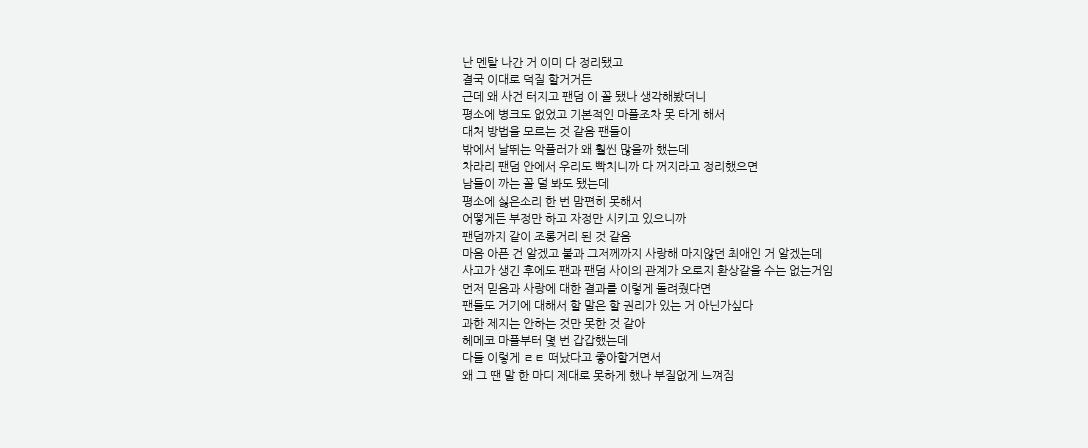난 멘탈 나간 거 이미 다 정리됐고
결국 이대로 덕질 할거거든
근데 왜 사건 터지고 팬덤 이 꼴 됐나 생각해봤더니
평소에 병크도 없었고 기본적인 마플조차 못 타게 해서
대처 방법을 모르는 것 같음 팬들이
밖에서 날뛰는 악플러가 왜 훨씬 많을까 했는데
차라리 팬덤 안에서 우리도 빡치니까 다 꺼지라고 정리했으면
남들이 까는 꼴 덜 봐도 됐는데
평소에 싫은소리 한 번 맘편히 못해서
어떻게든 부정만 하고 자정만 시키고 있으니까
팬덤까지 같이 조롱거리 된 것 같음
마음 아픈 건 알겠고 불과 그저께까지 사랑해 마지않던 최애인 거 알겠는데
사고가 생긴 후에도 팬과 팬덤 사이의 관계가 오로지 환상같을 수는 없는거임
먼저 믿음과 사랑에 대한 결과를 이렇게 돌려줬다면
팬들도 거기에 대해서 할 말은 할 권리가 있는 거 아닌가싶다
과한 제지는 안하는 것만 못한 것 같아
헤메코 마플부터 몇 번 갑갑했는데
다들 이렇게 ㄹㅌ 떠났다고 좋아할거면서
왜 그 땐 말 한 마디 제대로 못하게 했나 부질없게 느껴짐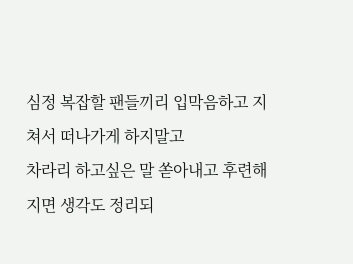심정 복잡할 팬들끼리 입막음하고 지쳐서 떠나가게 하지말고
차라리 하고싶은 말 쏟아내고 후련해지면 생각도 정리되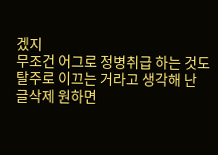겠지
무조건 어그로 정병취급 하는 것도 탈주로 이끄는 거라고 생각해 난
글삭제 원하면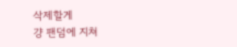삭제할게
걍 팬덤에 지쳐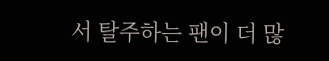서 탈주하는 팬이 더 많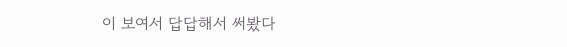이 보여서 답답해서 써봤다